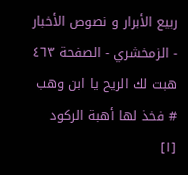ربيع الأبرار و نصوص الأخبار - الزمخشري - الصفحة ٤٦٣
هبت لك الريح يا ابن وهب # فخذ لها أهبة الركود [١]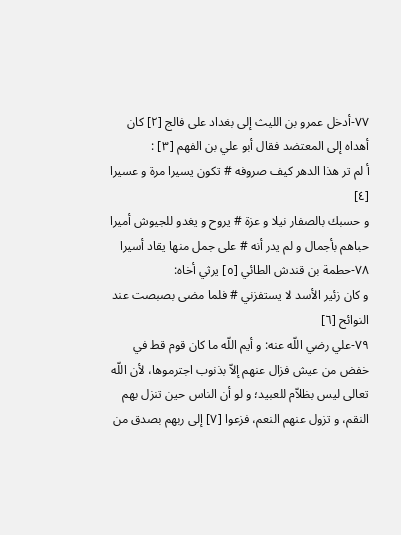٧٧-أدخل عمرو بن الليث إلى بغداد على فالج [٢] كان أهداه إلى المعتضد فقال أبو علي بن الفهم [٣] :
أ لم تر هذا الدهر كيف صروفه # تكون يسيرا مرة و عسيرا [٤]
و حسبك بالصفار نيلا و عزة # يروح و يغدو للجيوش أميرا
حباهم بأجمال و لم يدر أنه # على جمل منها يقاد أسيرا
٧٨-حطمة بن قندش الطائي [٥] يرثي أخاه:
و كان زئير الأسد لا يستفزني # فلما مضى بصبصت عند النوائح [٦]
٧٩-علي رضي اللّه عنه: و أيم اللّه ما كان قوم قط في خفض من عيش فزال عنهم إلاّ بذنوب اجترموها، لأن اللّه تعالى ليس بظلاّم للعبيد؛ و لو أن الناس حين تنزل بهم النقم، و تزول عنهم النعم، فزعوا [٧] إلى ربهم بصدق من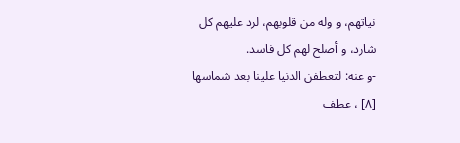نياتهم، و وله من قلوبهم، لرد عليهم كل شارد، و أصلح لهم كل فاسد.
-و عنه: لتعطفن الدنيا علينا بعد شماسها [٨] ، عطف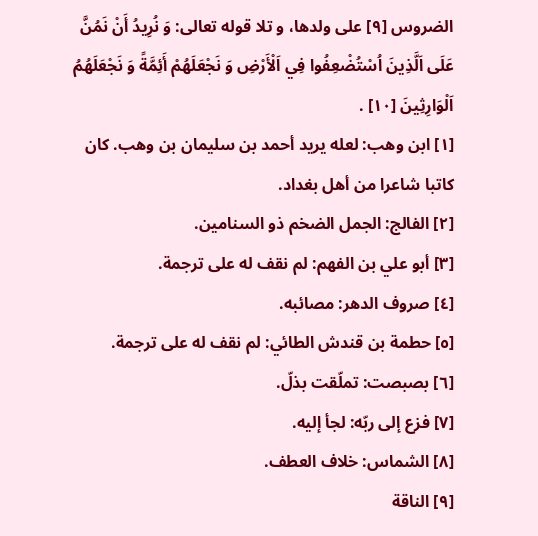الضروس [٩] على ولدها، و تلا قوله تعالى: وَ نُرِيدُ أَنْ نَمُنَّ عَلَى اَلَّذِينَ اُسْتُضْعِفُوا فِي اَلْأَرْضِ وَ نَجْعَلَهُمْ أَئِمَّةً وَ نَجْعَلَهُمُ اَلْوَارِثِينَ [١٠] .
[١] ابن وهب: لعله يريد أحمد بن سليمان بن وهب. كان كاتبا شاعرا من أهل بغداد.
[٢] الفالج: الجمل الضخم ذو السنامين.
[٣] أبو علي بن الفهم: لم نقف له على ترجمة.
[٤] صروف الدهر: مصائبه.
[٥] حطمة بن قندش الطائي: لم نقف له على ترجمة.
[٦] بصبصت: تملّقت بذلّ.
[٧] فزع إلى ربّه: لجأ إليه.
[٨] الشماس: خلاف العطف.
[٩] الناقة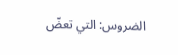الضروس: التي تعضّ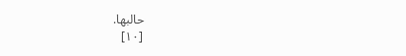حالبها.
[١٠]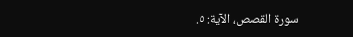سورة القصص، الآية: ٥.